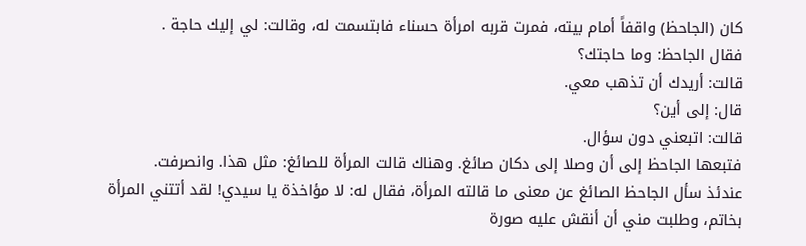كان (الجاحظ) واقفاً أمام بيته، فمرت قربه امرأة حسناء فابتسمت له، وقالت: لي إليك حاجة .
فقال الجاحظ: وما حاجتك؟
قالت: أريدك أن تذهب معي.
قال: إلى أين؟
قالت: اتبعني دون سؤال.
فتبعها الجاحظ إلى أن وصلا إلى دكان صائغ. وهناك قالت المرأة للصائغ: مثل هذا. وانصرفت.
عندئذ سأل الجاحظ الصائغ عن معنى ما قالته المرأة، فقال له: لا مؤاخذة يا سيدي! لقد أتتني المرأة بخاتم، وطلبت مني أن أنقش عليه صورة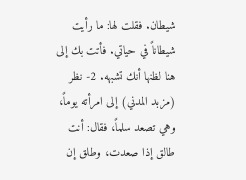شيطان. فقلت لها: ما رأيت شيطاناً في حياتي. فأتت بك إلى هنا لظنها أنك تشبهه. 2- نظر (مزبد المدني) إلى امرأته يوماً، وهي تصعد سلماً، فقال: أنت طالق إذا صعدت، وطلق إن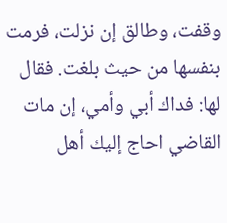وقفت، وطالق إن نزلت، فرمت بنفسها من حيث بلغت. فقال لها: فداك أبي وأمي، إن مات القاضي احاج إليك أهل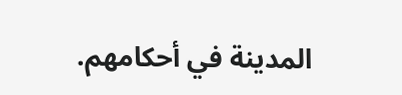المدينة في أحكامهم.